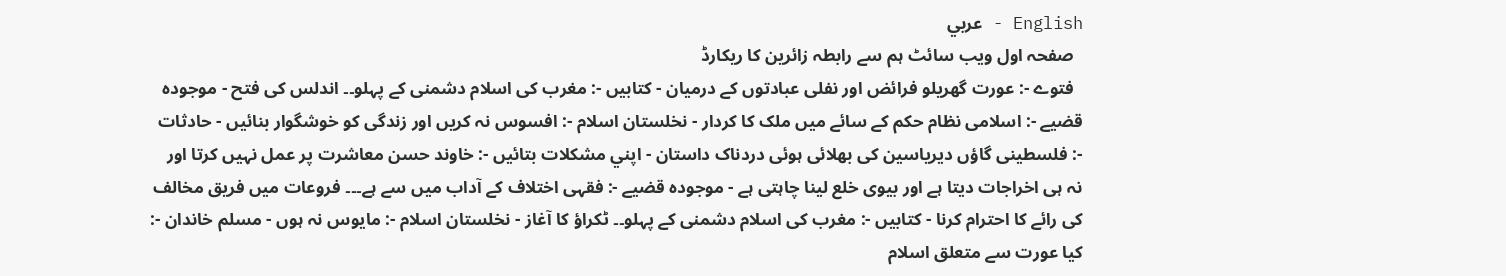English - عربي
  صفحہ اول ويب سائٹ ہم سے رابطہ زائرين کا ريکارڈ
  فتوے -: عورت گھریلو فرائض اور نفلی عبادتوں کے درمیان - کتابيں -: مغرب کی اسلام دشمنی کے پہلو۔۔ اندلس کی فتح - موجودہ قضيے -: اسلامی نظام حکم کے سائے میں ملک کا کردار - نخلستان اسلام -: افسوس نہ کریں اور زندگی کو خوشگوار بنائیں - حادثات -: فلسطینی گاؤں دیریاسین کی بھلائی ہوئی دردناک داستان - اپني مشکلات بتائيں -: خاوند حسن معاشرت پر عمل نہيں كرتا اور نہ ہى اخراجات ديتا ہے اور بيوى خلع لينا چاہتى ہے - موجودہ قضيے -: فقہی اختلاف کے آداب میں سے ہے۔۔۔ فروعات میں فریق مخالف کی رائے کا احترام کرنا - کتابيں -: مغرب کی اسلام دشمنی کے پہلو۔۔ ٹکراؤ کا آغاز - نخلستان اسلام -: مایوس نہ ہوں - مسلم خاندان -: کیا عورت سے متعلق اسلام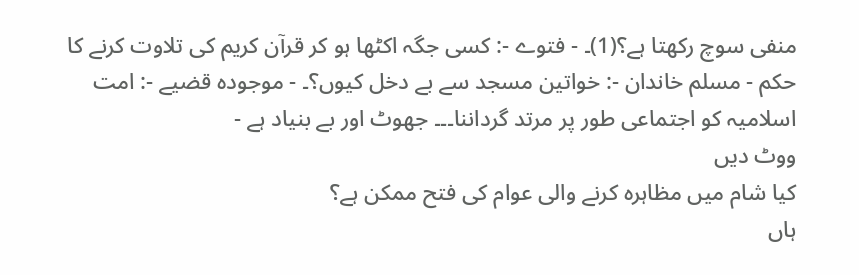منفی سوچ رکھتا ہے؟(1)۔ - فتوے -: کسی جگہ اکٹھا ہو کر قرآن کریم کی تلاوت کرنے کا حکم - مسلم خاندان -: خواتین مسجد سے بے دخل کیوں؟۔ - موجودہ قضيے -: امت اسلامیہ کو اجتماعی طور پر مرتد گرداننا۔۔۔ جھوٹ اور بے بنیاد ہے -
ووٹ ديں
کیا شام میں مظاہرہ کرنے والی عوام کی فتح ممکن ہے؟
ہاں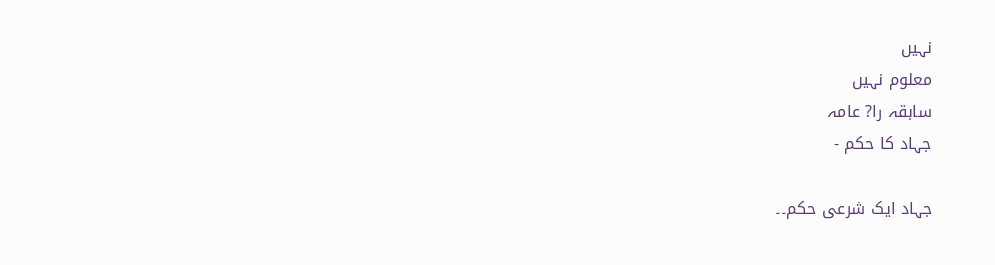نہیں
معلوم نہیں
سابقہ را? عامہ
جہاد کا حکم -

جہاد ایک شرعی حکم۔۔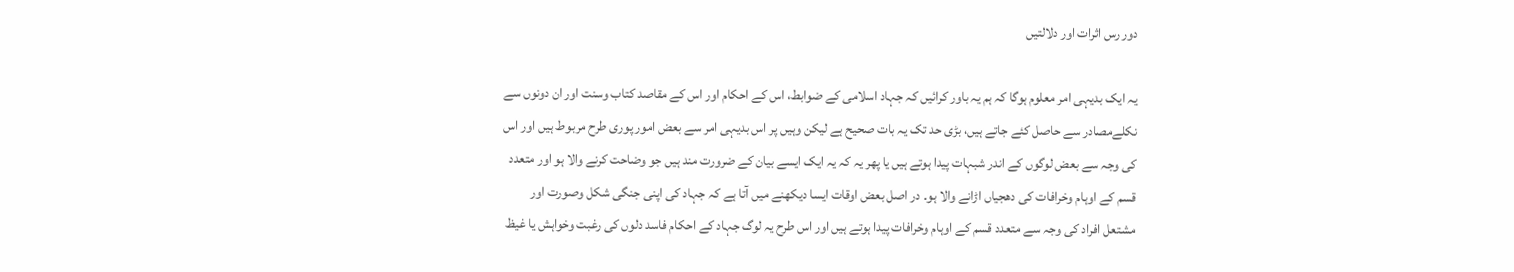دور رس اثرات اور دلالتیں

یہ ایک بدیہی امر معلوم ہوگا کہ ہم یہ باور کرائیں کہ جہاد اسلامی کے ضوابط، اس کے احکام اور اس کے مقاصد کتاب وسنت اور ان دونوں سے نکلےمصادر سے حاصل کئے جاتے ہیں، بڑی حد تک یہ بات صحیح ہے لیکن وہیں پر اس بدیہی امر سے بعض امور پوری طرح مربوط ہیں اور اس کی وجہ سے بعض لوگوں کے اندر شبہات پیدا ہوتے ہیں یا پھر یہ کہ یہ ایک ایسے بیان کے ضرورت مند ہیں جو وضاحت کرنے والا ہو اور متعدد قسم کے اوہام وخرافات کی دھجیاں اڑانے والا ہو۔ در اصل بعض اوقات ایسا دیکھنے میں آتا ہے کہ جہاد کی اپنی جنگی شکل وصورت اور مشتعل افراد کی وجہ سے متعدد قسم کے اوہام وخرافات پیدا ہوتے ہیں اور اس طرح یہ لوگ جہاد کے احکام فاسد دلوں کی رغبت وخواہش یا غیظ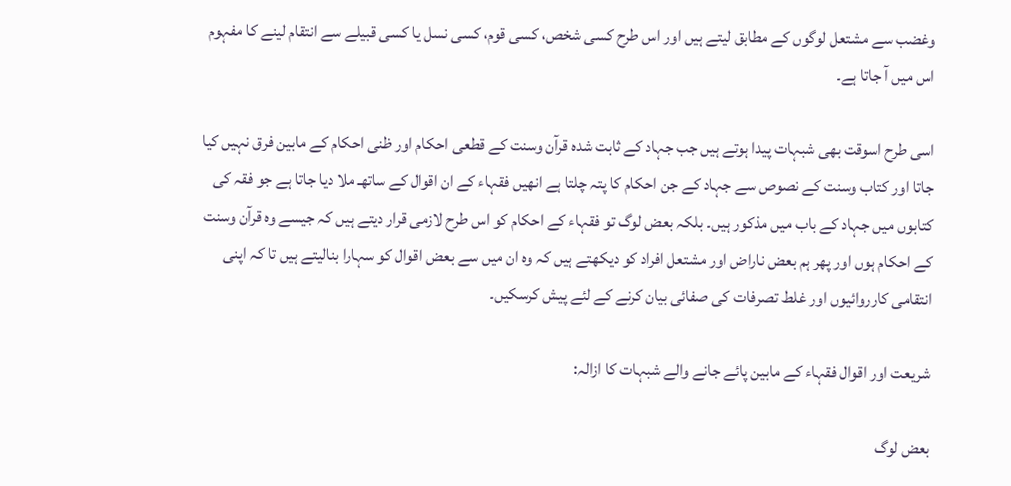وغضب سے مشتعل لوگوں کے مطابق لیتے ہیں اور اس طرح کسی شخص، کسی قوم، کسی نسل یا کسی قبیلے سے انتقام لینے کا مفہوم اس میں آ جاتا ہے۔

اسی طرح اسوقت بھی شبہات پیدا ہوتے ہیں جب جہاد کے ثابت شدہ قرآن وسنت کے قطعی احکام اور ظنی احکام کے مابین فرق نہیں کیا جاتا اور کتاب وسنت کے نصوص سے جہاد کے جن احکام کا پتہ چلتا ہے انھیں فقہاء کے ان اقوال کے ساتھـ ملا دیا جاتا ہے جو فقہ کی کتابوں میں جہاد کے باب میں مذکور ہیں۔ بلکہ بعض لوگ تو فقہاء کے احکام کو اس طرح لازمی قرار دیتے ہیں کہ جیسے وہ قرآن وسنت کے احکام ہوں اور پھر ہم بعض ناراض اور مشتعل افراد کو دیکھتے ہیں کہ وہ ان میں سے بعض اقوال کو سہارا بنالیتے ہیں تا کہ اپنی انتقامی کارروائیوں اور غلط تصرفات کی صفائی بیان کرنے کے لئے پیش کرسکیں۔

شریعت اور اقوال فقہاء کے مابین پائے جانے والے شبہات کا ازالہ:

بعض لوگ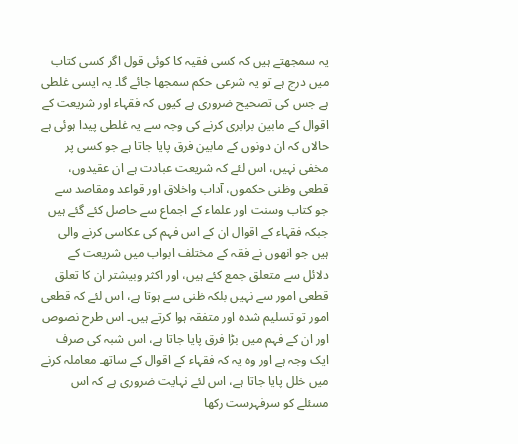یہ سمجھتے ہیں کہ کسی فقیہ کا کوئی قول اگر کسی کتاب میں درج ہے تو یہ شرعی حکم سمجھا جائے گا۔ یہ ایسی غلطی ہے جس کی تصحیح ضروری ہے کیوں کہ فقہاء اور شریعت کے اقوال کے مابین برابری کرنے کی وجہ سے یہ غلطی پیدا ہوئی ہے حالاں کہ ان دونوں کے مابین فرق پایا جاتا ہے جو کسی پر مخفی نہیں، اس لئے کہ شریعت عبادت ہے ان عقیدوں، قطعی وظنی حکموں، آداب واخلاق اور قواعد ومقاصد سے جو کتاب وسنت اور علماء کے اجماع سے حاصل کئے گئے ہیں جبکہ فقہاء کے اقوال ان کے اس فہم کی عکاسی کرنے والی ہیں جو انھوں نے فقہ کے مختلف ابواب میں شریعت کے دلائل سے متعلق جمع کئے ہیں، اور اکثر وبیشتر ان کا تعلق قطعی امور سے نہیں بلکہ ظنی سے ہوتا ہے، اس لئے کہ قطعی امور تو تسلیم شدہ اور متفقہ ہوا کرتے ہیں۔ اس طرح نصوص اور ان کے فہم میں بڑا فرق پایا جاتا ہے، اس شبہ کی صرف ایک وجہ ہے اور وہ یہ کہ فقہاء کے اقوال کے ساتھـ معاملہ کرنے میں خلل پایا جاتا ہے، اس لئے نہایت ضروری ہے کہ اس مسئلے کو سرفہرست رکھا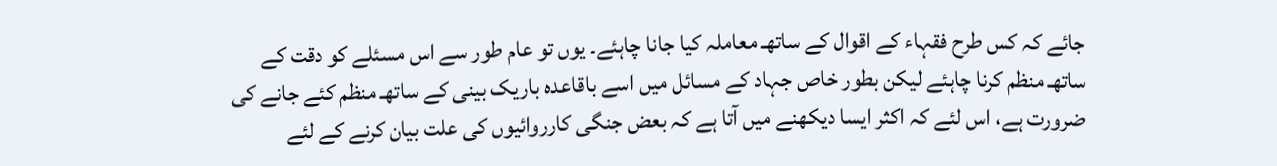جائے کہ کس طرح فقہاء کے اقوال کے ساتھـ معاملہ کیا جانا چاہئے۔ یوں تو عام طور سے اس مسئلے کو دقت کے ساتھـ منظم کرنا چاہئے لیکن بطور خاص جہاد کے مسائل میں اسے باقاعدہ باریک بینی کے ساتھـ منظم کئے جانے کی ضرورت ہے، اس لئے کہ اکثر ایسا دیکھنے میں آتا ہے کہ بعض جنگی کارروائیوں کی علت بیان کرنے کے لئے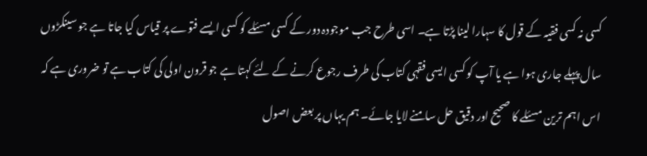کسی نہ کسی فقیہ کے قول کا سہارا لینا پڑتا ہے۔ اسی طرح جب موجودہ دور کے کسی مسئلے کو کسی ایسے فتوے پر قیاس کیا جاتا ہے جو سینکڑوں سال پہلے جاری ہوا ہے یا آپ کو کسی ایسی فقہی کتاب کی طرف رجوع کرنے کے لئے کہتا ہے جو قرون اولی کی کتاب ہے تو ضروری ہے کہ اس اہم ترین مسئلے کا صحیح اور دقیق حل سامنے لایا جائے۔ ہم یہاں پر بعض اصول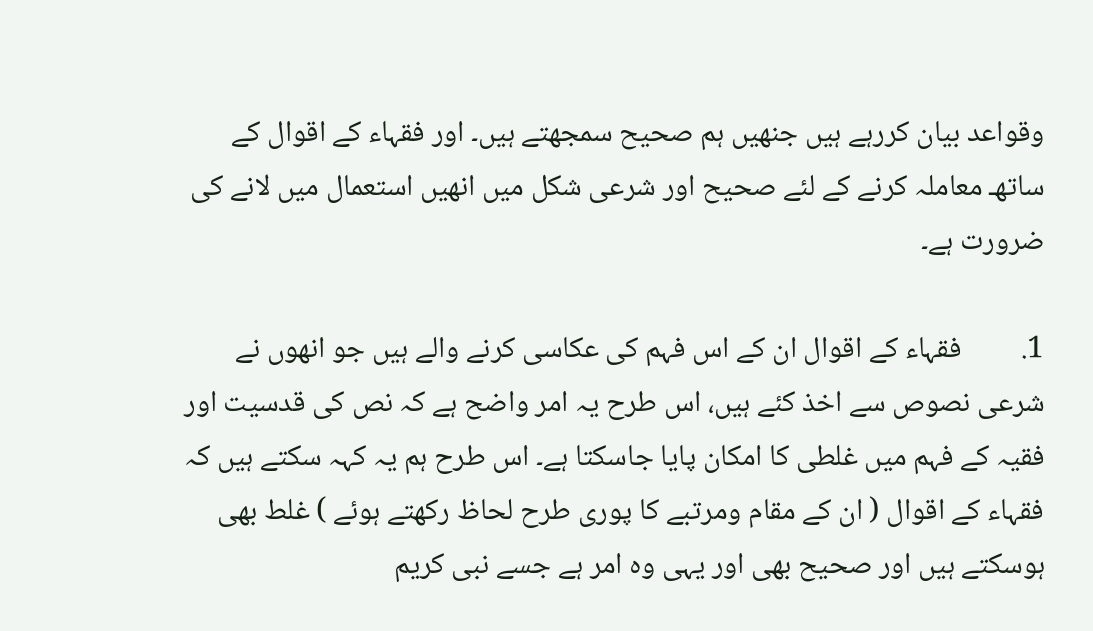وقواعد بیان کررہے ہیں جنھیں ہم صحیح سمجھتے ہیں۔ اور فقہاء کے اقوال کے ساتھـ معاملہ کرنے کے لئے صحیح اور شرعی شکل میں انھیں استعمال میں لانے کی ضرورت ہے۔

1.         فقہاء کے اقوال ان کے اس فہم کی عکاسی کرنے والے ہیں جو انھوں نے شرعی نصوص سے اخذ کئے ہیں، اس طرح یہ امر واضح ہے کہ نص کی قدسیت اور فقیہ کے فہم میں غلطی کا امکان پایا جاسکتا ہے۔ اس طرح ہم یہ کہہ سکتے ہیں کہ فقہاء کے اقوال ( ان کے مقام ومرتبے کا پوری طرح لحاظ رکھتے ہوئے ) غلط بھی ہوسکتے ہیں اور صحیح بھی اور یہی وہ امر ہے جسے نبی کریم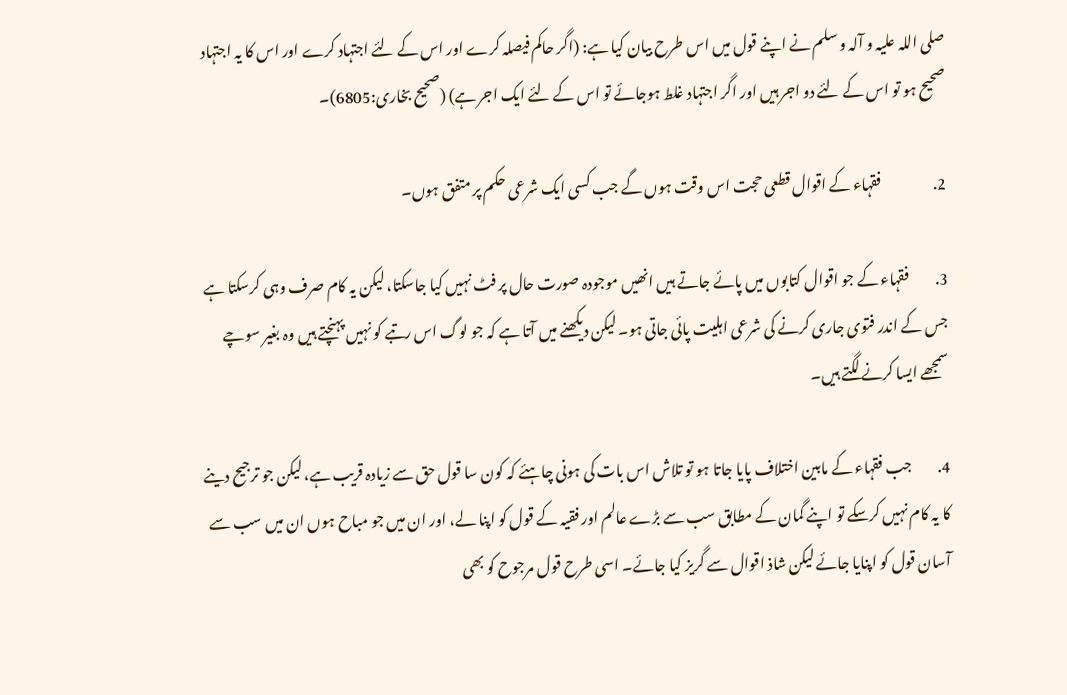صلی اللہ علیہ و آلہ و سلم نے اپنے قول میں اس طرح بیان کیا ہے: (اگر حاکم فیصلہ کرے اور اس کے لئے اجتہاد کرے اور اس کا یہ اجتہاد صحیح ہو تو اس کے لئے دو اجر ہیں اور اگر اجتہاد غلط ہوجائے تو اس کے لئے ایک اجر ہے) (صحیح بخاری:6805)۔

2.                  فقہاء کے اقوال قطعی حجت اس وقت ہوں گے جب کسی ایک شرعی حکم پر متفق ہوں۔

3.         فقہاء کے جو اقوال کتابوں میں پائے جاتے ہیں انھیں موجودہ صورت حال پر فٹ نہیں کیا جاسکتا، لیکن یہ کام صرف وہی کرسکتا ہے جس کے اندر فتوی جاری کرنے کی شرعی اہلیت پائی جاتی ہو۔ لیکن دیکھنے میں آتا ہے کہ جو لوگ اس رتبے کو نہیں پہنچتے ہیں وہ بغیر سوچے سمجھے ایسا کرنے لگتے ہیں۔

4.         جب فقہاء کے مابین اختلاف پایا جاتا ہو تو تلاش اس بات کی ہونی چاہئے کہ کون سا قول حق سے زیادہ قریب ہے، لیکن جو ترجیح دینے کا یہ کام نہیں کرسکے تو اپنے گمان کے مطابق سب سے بڑے عالم اور فقیہ کے قول کو اپنا لے، اور ان میں جو مباح ہوں ان میں سب سے آسان قول کو اپنایا جائے لیکن شاذ اقوال سے گریز کیا جائے۔ اسی طرح قول مرجوح کو بھی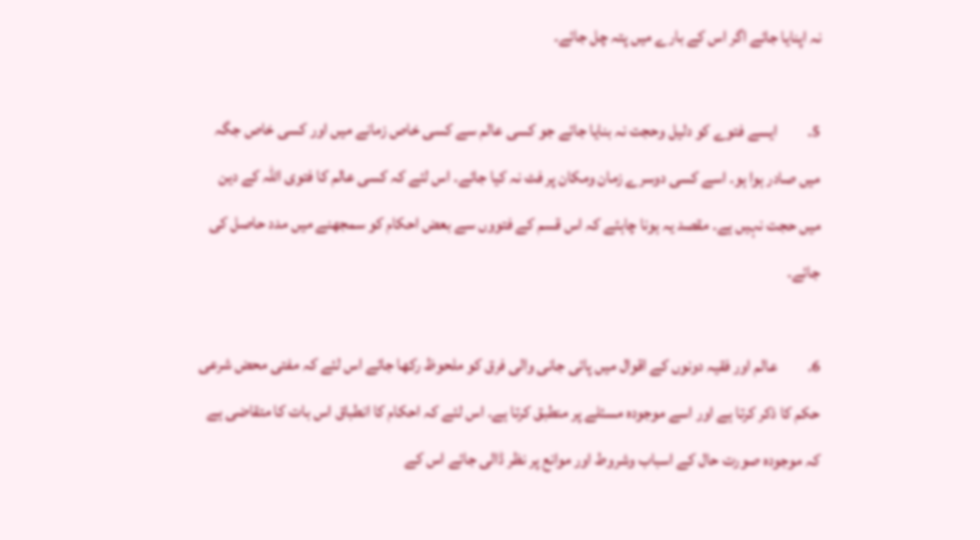نہ اپنایا جائے اگر اس کے بارے میں پتہ چل جائے۔

5.         ایسے فتوے کو دلیل وحجت نہ بنایا جائے جو کسی عالم سے کسی خاص زمانے میں اور کسی خاص جگہ میں صادر ہوا ہو۔ اسے کسی دوسرے زمان ومکان پر فٹ نہ کیا جائے۔ اس لئے کہ کسی عالم کا فتوی اللہ کے دین میں حجت نہیں ہے۔ مقصد یہ ہونا چاہئے کہ اس قسم کے فتووں سے بعض احکام کو سمجھنے میں مدد حاصل کی جائے۔

6.         عالم اور فقیہ دونوں کے اقوال میں پائی جانی والی فرق کو ملحوظ رکھا جائے اس لئے کہ مفتی محض شرعی حکم کا ذکر کرتا ہے اور اسے موجودہ مسئلے پر منطبق کرتا ہے۔ اس لئے کہ احکام کا انطباق اس بات کا متقاضی ہے کہ موجودہ صورت حال کے اسباب وشروط اور موانع پر نظر ڈالی جائے اس کے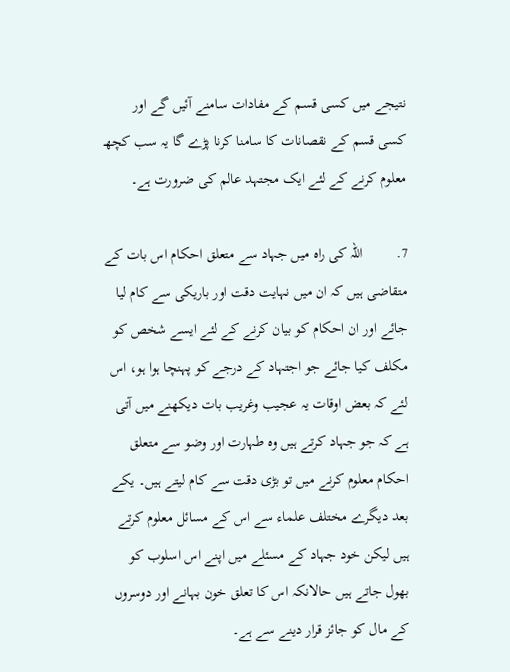نتیجے میں کسی قسم کے مفادات سامنے آئیں گے اور کسی قسم کے نقصانات کا سامنا کرنا پڑے گا یہ سب کچھـ معلوم کرنے کے لئے ایک مجتہد عالم کی ضرورت ہے۔

7.         اللہ کی راہ میں جہاد سے متعلق احکام اس بات کے متقاضی ہیں کہ ان میں نہایت دقت اور باریکی سے کام لیا جائے اور ان احکام کو بیان کرنے کے لئے ایسے شخص کو مکلف کیا جائے جو اجتہاد کے درجے کو پہنچا ہوا ہو، اس لئے کہ بعض اوقات یہ عجیب وغریب بات دیکھنے میں آتی ہے کہ جو جہاد کرتے ہیں وہ طہارت اور وضو سے متعلق احکام معلوم کرنے میں تو بڑی دقت سے کام لیتے ہیں۔ یکے بعد دیگرے مختلف علماء سے اس کے مسائل معلوم کرتے ہیں لیکن خود جہاد کے مسئلے میں اپنے اس اسلوب کو بھول جاتے ہیں حالانکہ اس کا تعلق خون بہانے اور دوسروں کے مال کو جائز قرار دینے سے ہے۔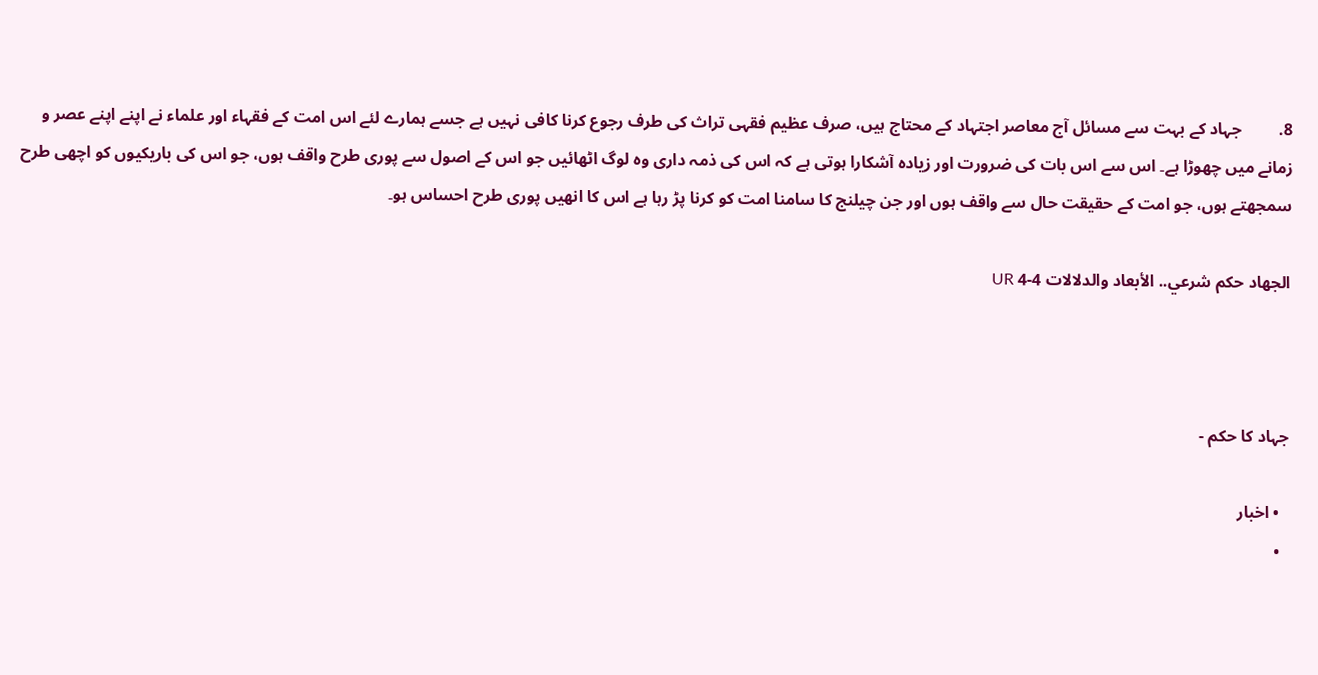8.         جہاد کے بہت سے مسائل آج معاصر اجتہاد کے محتاج ہیں، صرف عظیم فقہی تراث کی طرف رجوع کرنا کافی نہیں ہے جسے ہمارے لئے اس امت کے فقہاء اور علماء نے اپنے اپنے عصر و زمانے میں چھوڑا ہے۔ اس سے اس بات کی ضرورت اور زیادہ آشکارا ہوتی ہے کہ اس کی ذمہ داری وہ لوگ اٹھائیں جو اس کے اصول سے پوری طرح واقف ہوں، جو اس کی باریکیوں کو اچھی طرح سمجھتے ہوں، جو امت کے حقیقت حال سے واقف ہوں اور جن چیلنج کا سامنا امت کو کرنا پڑ رہا ہے اس کا انھیں پوری طرح احساس ہو۔

الجهاد حكم شرعي.. الأبعاد والدلالات 4-4 UR



جہاد کا حکم -

  • اخبار
  •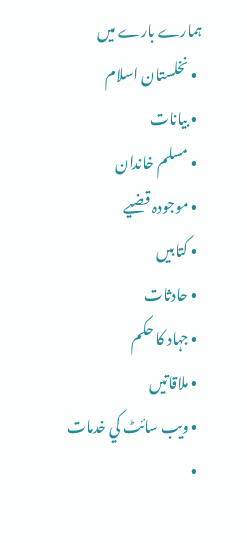ہمارے بارے ميں
  • نخلستان اسلام
  • بيانات
  • مسلم خاندان
  • موجودہ قضيے
  • کتابيں
  • حادثات
  • جہاد کا حکم
  • ملاقاتيں
  • ويب سائٹ کي خدمات
  •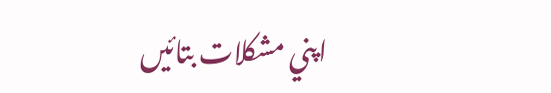اپني مشکلات بتائيں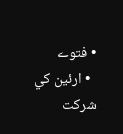• فتوے
  • ارئين کي شرکت